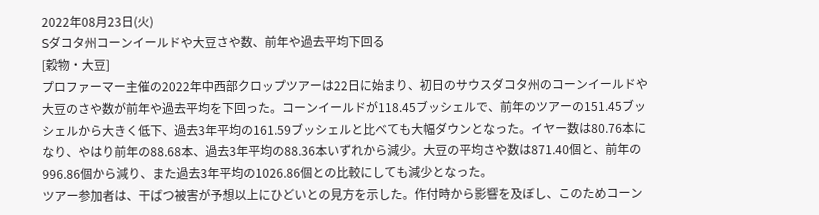2022年08月23日(火)
Sダコタ州コーンイールドや大豆さや数、前年や過去平均下回る
[穀物・大豆]
プロファーマー主催の2022年中西部クロップツアーは22日に始まり、初日のサウスダコタ州のコーンイールドや大豆のさや数が前年や過去平均を下回った。コーンイールドが118.45ブッシェルで、前年のツアーの151.45ブッシェルから大きく低下、過去3年平均の161.59ブッシェルと比べても大幅ダウンとなった。イヤー数は80.76本になり、やはり前年の88.68本、過去3年平均の88.36本いずれから減少。大豆の平均さや数は871.40個と、前年の996.86個から減り、また過去3年平均の1026.86個との比較にしても減少となった。
ツアー参加者は、干ばつ被害が予想以上にひどいとの見方を示した。作付時から影響を及ぼし、このためコーン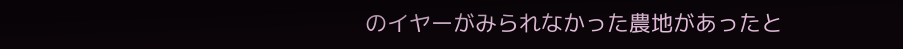のイヤーがみられなかった農地があったと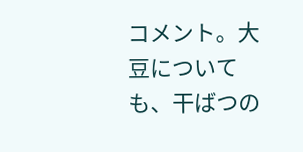コメント。大豆についても、干ばつの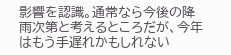影響を認識。通常なら今後の降雨次第と考えるところだが、今年はもう手遅れかもしれない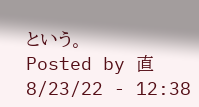という。
Posted by 直 8/23/22 - 12:38